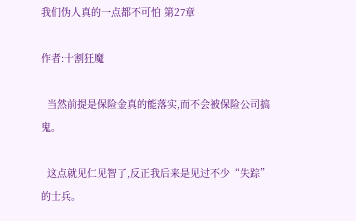我们伪人真的一点都不可怕 第27章

作者:十割狂魔

  当然前提是保险金真的能落实,而不会被保险公司搞鬼。

  这点就见仁见智了,反正我后来是见过不少“失踪”的士兵。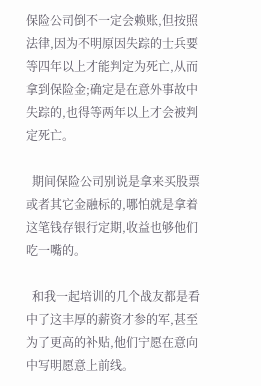保险公司倒不一定会赖账,但按照法律,因为不明原因失踪的士兵要等四年以上才能判定为死亡,从而拿到保险金;确定是在意外事故中失踪的,也得等两年以上才会被判定死亡。

  期间保险公司别说是拿来买股票或者其它金融标的,哪怕就是拿着这笔钱存银行定期,收益也够他们吃一嘴的。

  和我一起培训的几个战友都是看中了这丰厚的薪资才参的军,甚至为了更高的补贴,他们宁愿在意向中写明愿意上前线。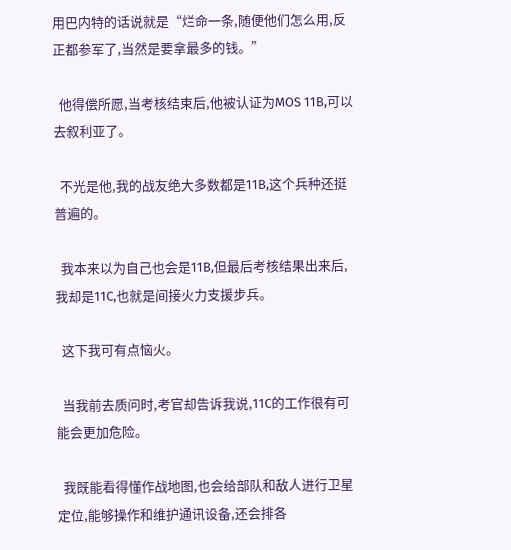用巴内特的话说就是“烂命一条,随便他们怎么用,反正都参军了,当然是要拿最多的钱。”

  他得偿所愿,当考核结束后,他被认证为MOS 11B,可以去叙利亚了。

  不光是他,我的战友绝大多数都是11B,这个兵种还挺普遍的。

  我本来以为自己也会是11B,但最后考核结果出来后,我却是11C,也就是间接火力支援步兵。

  这下我可有点恼火。

  当我前去质问时,考官却告诉我说,11C的工作很有可能会更加危险。

  我既能看得懂作战地图,也会给部队和敌人进行卫星定位,能够操作和维护通讯设备,还会排各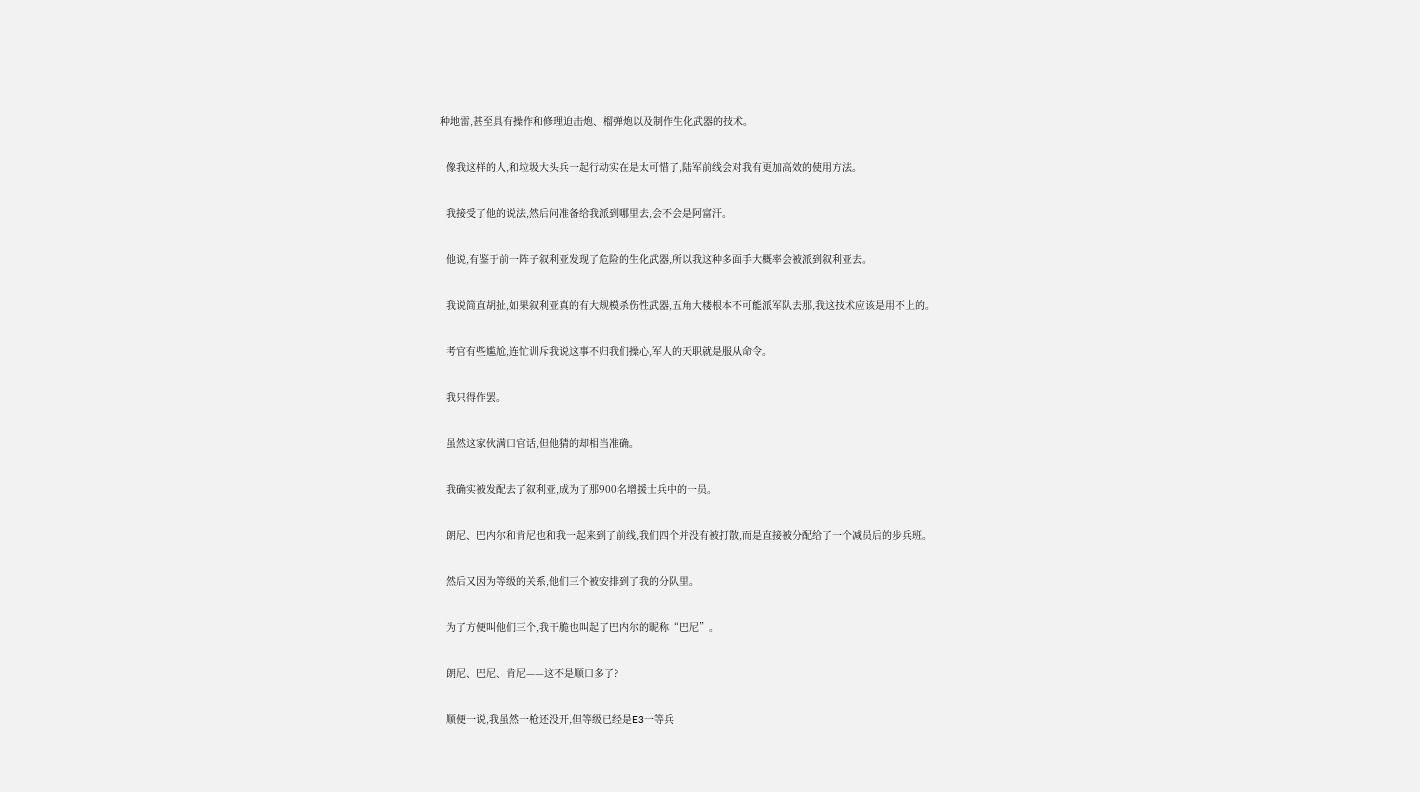种地雷,甚至具有操作和修理迫击炮、榴弹炮以及制作生化武器的技术。

  像我这样的人,和垃圾大头兵一起行动实在是太可惜了,陆军前线会对我有更加高效的使用方法。

  我接受了他的说法,然后问准备给我派到哪里去,会不会是阿富汗。

  他说,有鉴于前一阵子叙利亚发现了危险的生化武器,所以我这种多面手大概率会被派到叙利亚去。

  我说简直胡扯,如果叙利亚真的有大规模杀伤性武器,五角大楼根本不可能派军队去那,我这技术应该是用不上的。

  考官有些尴尬,连忙训斥我说这事不归我们操心,军人的天职就是服从命令。

  我只得作罢。

  虽然这家伙满口官话,但他猜的却相当准确。

  我确实被发配去了叙利亚,成为了那900名增援士兵中的一员。

  朗尼、巴内尔和肯尼也和我一起来到了前线,我们四个并没有被打散,而是直接被分配给了一个减员后的步兵班。

  然后又因为等级的关系,他们三个被安排到了我的分队里。

  为了方便叫他们三个,我干脆也叫起了巴内尔的昵称“巴尼”。

  朗尼、巴尼、肯尼——这不是顺口多了?

  顺便一说,我虽然一枪还没开,但等级已经是E3一等兵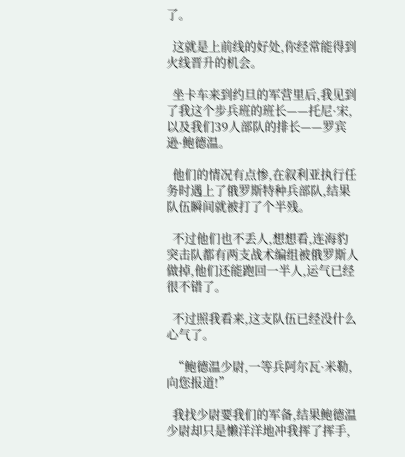了。

  这就是上前线的好处,你经常能得到火线晋升的机会。

  坐卡车来到约旦的军营里后,我见到了我这个步兵班的班长——托尼·宋,以及我们39人部队的排长——罗宾逊·鲍德温。

  他们的情况有点惨,在叙利亚执行任务时遇上了俄罗斯特种兵部队,结果队伍瞬间就被打了个半残。

  不过他们也不丢人,想想看,连海豹突击队都有两支战术编组被俄罗斯人做掉,他们还能跑回一半人,运气已经很不错了。

  不过照我看来,这支队伍已经没什么心气了。

  “鲍德温少尉,一等兵阿尔瓦·米勒,向您报道!”

  我找少尉要我们的军备,结果鲍德温少尉却只是懒洋洋地冲我挥了挥手,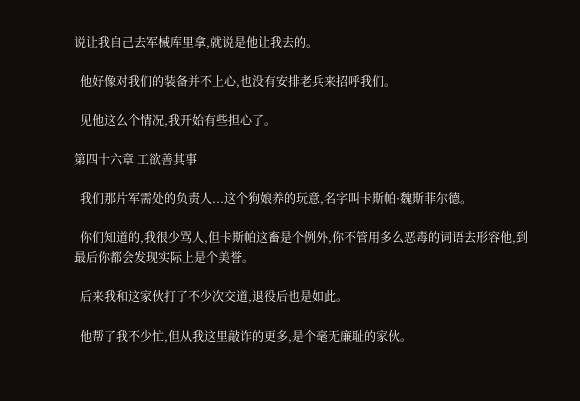说让我自己去军械库里拿,就说是他让我去的。

  他好像对我们的装备并不上心,也没有安排老兵来招呼我们。

  见他这么个情况,我开始有些担心了。

第四十六章 工欲善其事

  我们那片军需处的负责人...这个狗娘养的玩意,名字叫卡斯帕·魏斯菲尔德。

  你们知道的,我很少骂人,但卡斯帕这畜是个例外,你不管用多么恶毒的词语去形容他,到最后你都会发现实际上是个美誉。

  后来我和这家伙打了不少次交道,退役后也是如此。

  他帮了我不少忙,但从我这里敲诈的更多,是个毫无廉耻的家伙。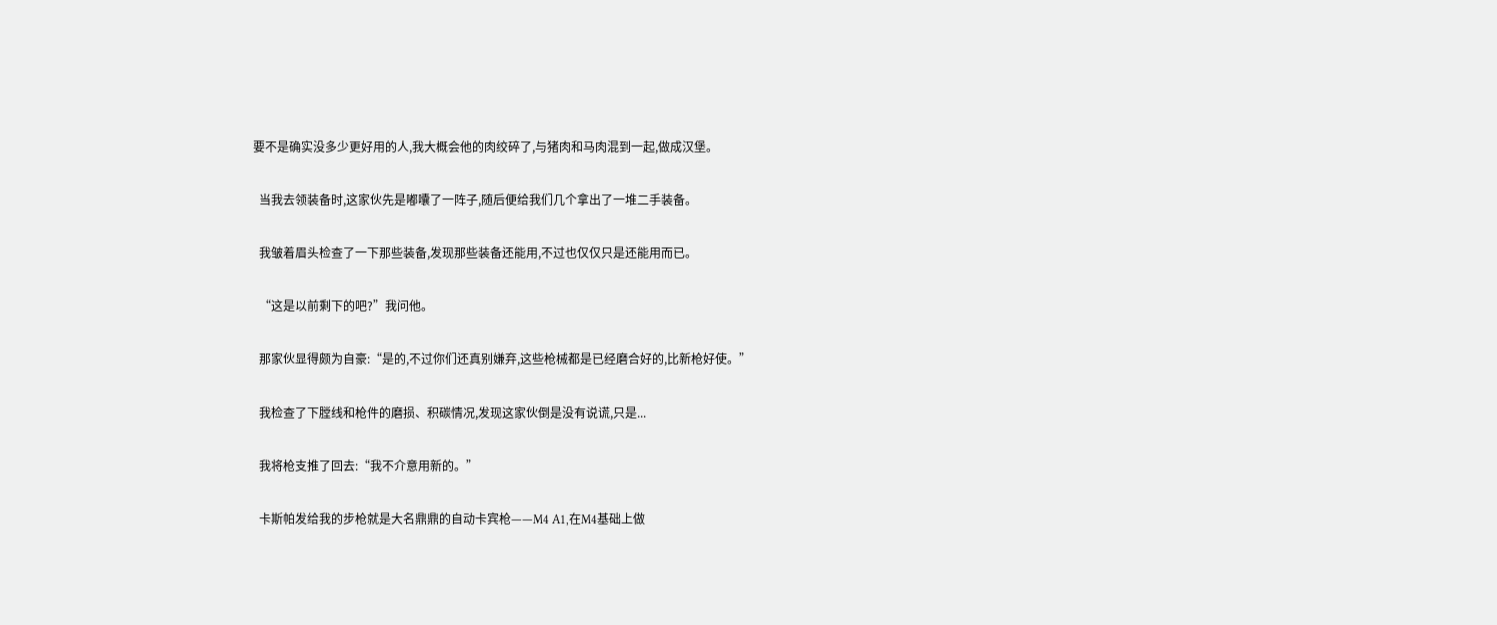要不是确实没多少更好用的人,我大概会他的肉绞碎了,与猪肉和马肉混到一起,做成汉堡。

  当我去领装备时,这家伙先是嘟囔了一阵子,随后便给我们几个拿出了一堆二手装备。

  我皱着眉头检查了一下那些装备,发现那些装备还能用,不过也仅仅只是还能用而已。

  “这是以前剩下的吧?”我问他。

  那家伙显得颇为自豪:“是的,不过你们还真别嫌弃,这些枪械都是已经磨合好的,比新枪好使。”

  我检查了下膛线和枪件的磨损、积碳情况,发现这家伙倒是没有说谎,只是...

  我将枪支推了回去:“我不介意用新的。”

  卡斯帕发给我的步枪就是大名鼎鼎的自动卡宾枪——M4 A1,在M4基础上做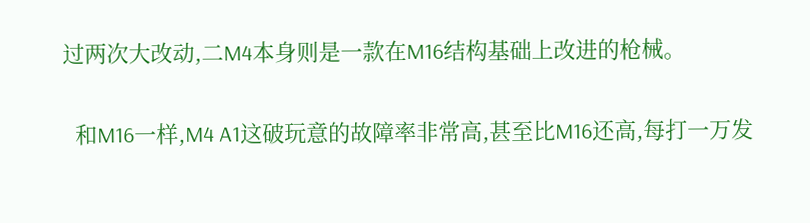过两次大改动,二M4本身则是一款在M16结构基础上改进的枪械。

  和M16一样,M4 A1这破玩意的故障率非常高,甚至比M16还高,每打一万发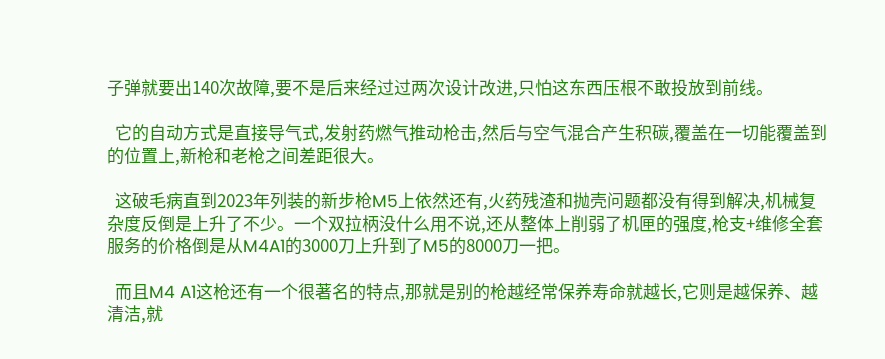子弹就要出140次故障,要不是后来经过过两次设计改进,只怕这东西压根不敢投放到前线。

  它的自动方式是直接导气式,发射药燃气推动枪击,然后与空气混合产生积碳,覆盖在一切能覆盖到的位置上,新枪和老枪之间差距很大。

  这破毛病直到2023年列装的新步枪M5上依然还有,火药残渣和抛壳问题都没有得到解决,机械复杂度反倒是上升了不少。一个双拉柄没什么用不说,还从整体上削弱了机匣的强度,枪支+维修全套服务的价格倒是从M4A1的3000刀上升到了M5的8000刀一把。

  而且M4 A1这枪还有一个很著名的特点,那就是别的枪越经常保养寿命就越长,它则是越保养、越清洁,就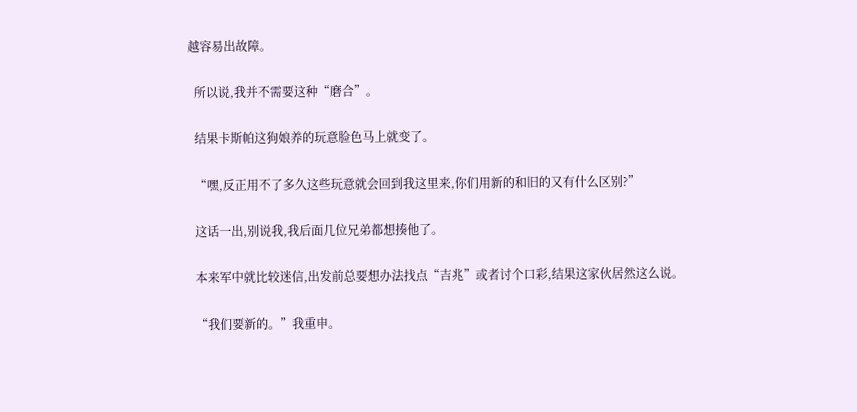越容易出故障。

  所以说,我并不需要这种“磨合”。

  结果卡斯帕这狗娘养的玩意脸色马上就变了。

  “嘿,反正用不了多久这些玩意就会回到我这里来,你们用新的和旧的又有什么区别?”

  这话一出,别说我,我后面几位兄弟都想揍他了。

  本来军中就比较迷信,出发前总要想办法找点“吉兆”或者讨个口彩,结果这家伙居然这么说。

  “我们要新的。”我重申。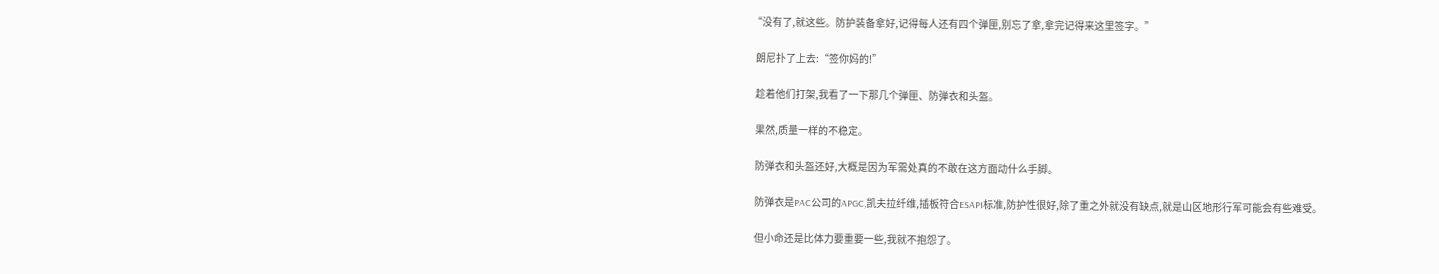“没有了,就这些。防护装备拿好,记得每人还有四个弹匣,别忘了拿,拿完记得来这里签字。”

  朗尼扑了上去:“签你妈的!”

  趁着他们打架,我看了一下那几个弹匣、防弹衣和头盔。

  果然,质量一样的不稳定。

  防弹衣和头盔还好,大概是因为军需处真的不敢在这方面动什么手脚。

  防弹衣是PAC公司的APGC,凯夫拉纤维,插板符合ESAPI标准,防护性很好,除了重之外就没有缺点,就是山区地形行军可能会有些难受。

  但小命还是比体力要重要一些,我就不抱怨了。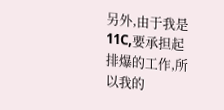另外,由于我是11C,要承担起排爆的工作,所以我的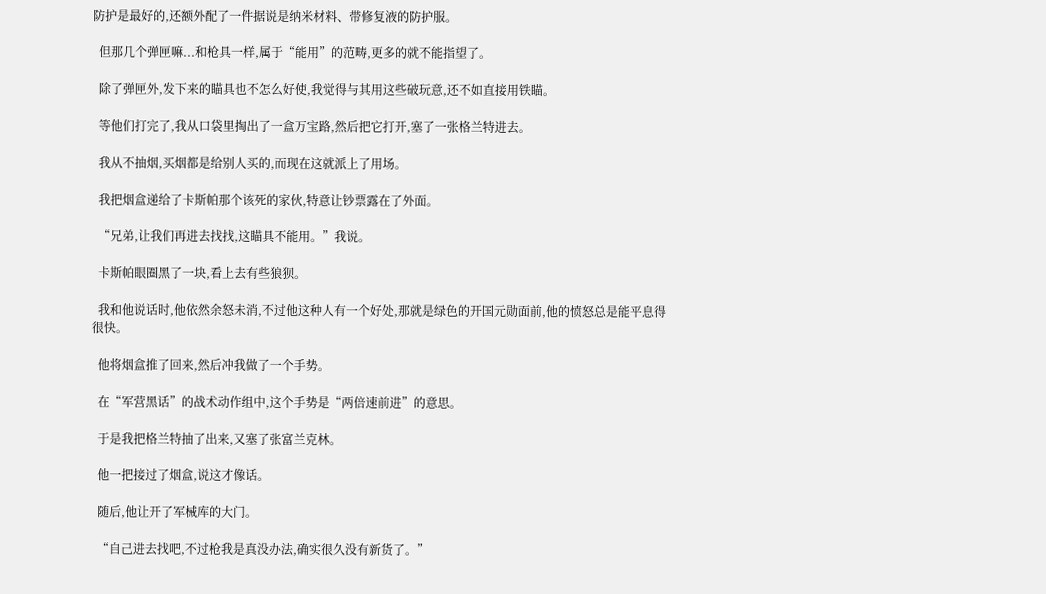防护是最好的,还额外配了一件据说是纳米材料、带修复液的防护服。

  但那几个弹匣嘛...和枪具一样,属于“能用”的范畴,更多的就不能指望了。

  除了弹匣外,发下来的瞄具也不怎么好使,我觉得与其用这些破玩意,还不如直接用铁瞄。

  等他们打完了,我从口袋里掏出了一盒万宝路,然后把它打开,塞了一张格兰特进去。

  我从不抽烟,买烟都是给别人买的,而现在这就派上了用场。

  我把烟盒递给了卡斯帕那个该死的家伙,特意让钞票露在了外面。

  “兄弟,让我们再进去找找,这瞄具不能用。”我说。

  卡斯帕眼圈黑了一块,看上去有些狼狈。

  我和他说话时,他依然余怒未消,不过他这种人有一个好处,那就是绿色的开国元勋面前,他的愤怒总是能平息得很快。

  他将烟盒推了回来,然后冲我做了一个手势。

  在“军营黑话”的战术动作组中,这个手势是“两倍速前进”的意思。

  于是我把格兰特抽了出来,又塞了张富兰克林。

  他一把接过了烟盒,说这才像话。

  随后,他让开了军械库的大门。

  “自己进去找吧,不过枪我是真没办法,确实很久没有新货了。”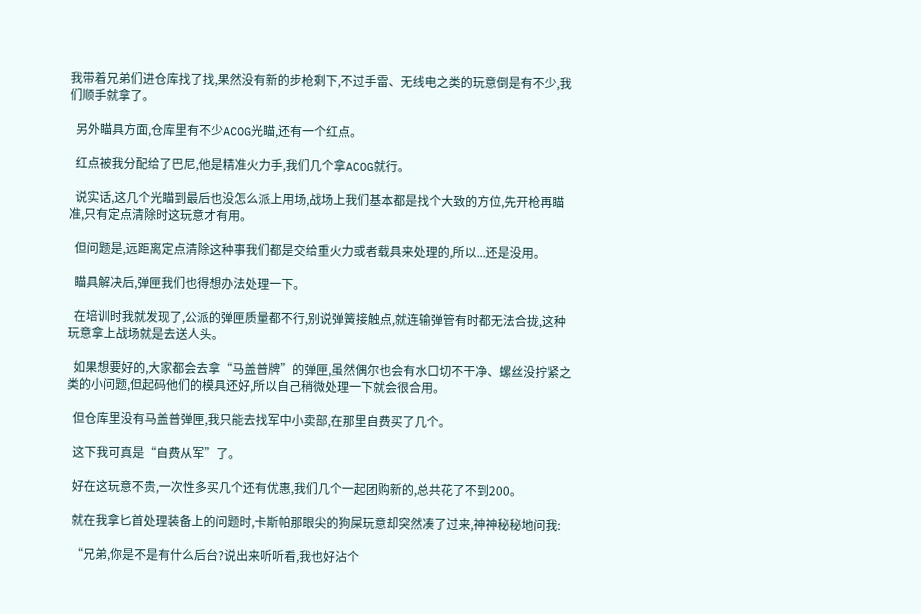我带着兄弟们进仓库找了找,果然没有新的步枪剩下,不过手雷、无线电之类的玩意倒是有不少,我们顺手就拿了。

  另外瞄具方面,仓库里有不少ACOG光瞄,还有一个红点。

  红点被我分配给了巴尼,他是精准火力手,我们几个拿ACOG就行。

  说实话,这几个光瞄到最后也没怎么派上用场,战场上我们基本都是找个大致的方位,先开枪再瞄准,只有定点清除时这玩意才有用。

  但问题是,远距离定点清除这种事我们都是交给重火力或者载具来处理的,所以...还是没用。

  瞄具解决后,弹匣我们也得想办法处理一下。

  在培训时我就发现了,公派的弹匣质量都不行,别说弹簧接触点,就连输弹管有时都无法合拢,这种玩意拿上战场就是去送人头。

  如果想要好的,大家都会去拿“马盖普牌”的弹匣,虽然偶尔也会有水口切不干净、螺丝没拧紧之类的小问题,但起码他们的模具还好,所以自己稍微处理一下就会很合用。

  但仓库里没有马盖普弹匣,我只能去找军中小卖部,在那里自费买了几个。

  这下我可真是“自费从军”了。

  好在这玩意不贵,一次性多买几个还有优惠,我们几个一起团购新的,总共花了不到200。

  就在我拿匕首处理装备上的问题时,卡斯帕那眼尖的狗屎玩意却突然凑了过来,神神秘秘地问我:

  “兄弟,你是不是有什么后台?说出来听听看,我也好沾个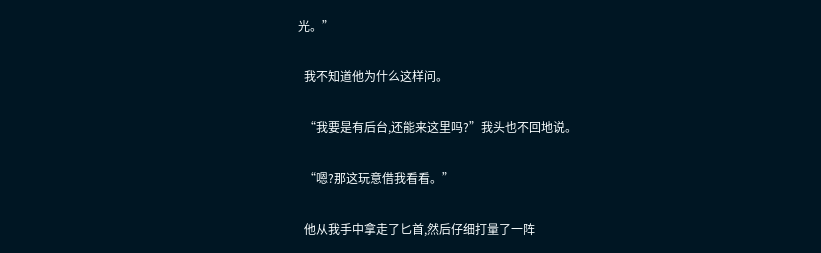光。”

  我不知道他为什么这样问。

  “我要是有后台,还能来这里吗?”我头也不回地说。

  “嗯?那这玩意借我看看。”

  他从我手中拿走了匕首,然后仔细打量了一阵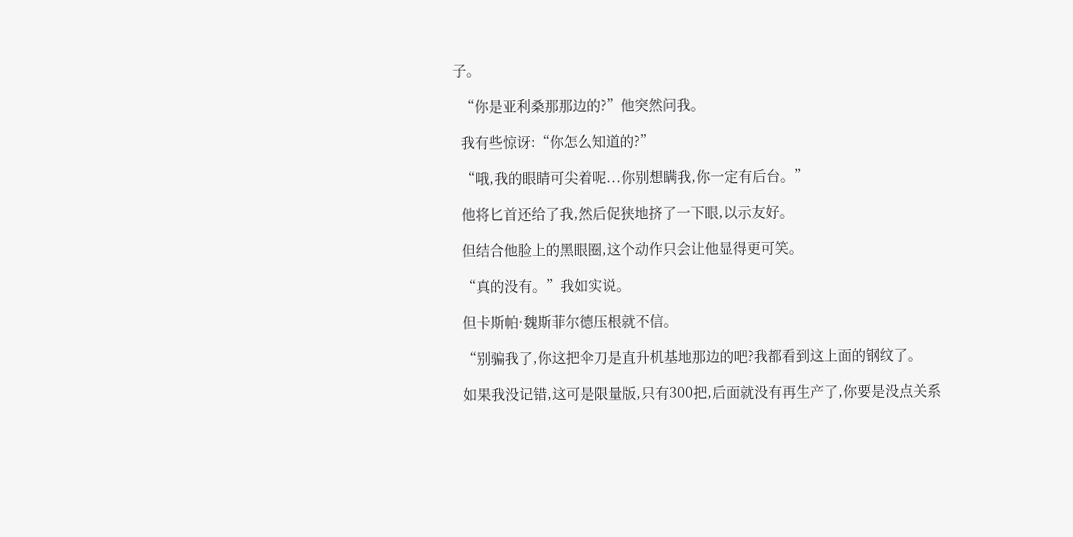子。

  “你是亚利桑那那边的?”他突然问我。

  我有些惊讶:“你怎么知道的?”

  “哦,我的眼睛可尖着呢...你别想瞒我,你一定有后台。”

  他将匕首还给了我,然后促狭地挤了一下眼,以示友好。

  但结合他脸上的黑眼圈,这个动作只会让他显得更可笑。

  “真的没有。”我如实说。

  但卡斯帕·魏斯菲尔德压根就不信。

  “别骗我了,你这把伞刀是直升机基地那边的吧?我都看到这上面的钢纹了。

  如果我没记错,这可是限量版,只有300把,后面就没有再生产了,你要是没点关系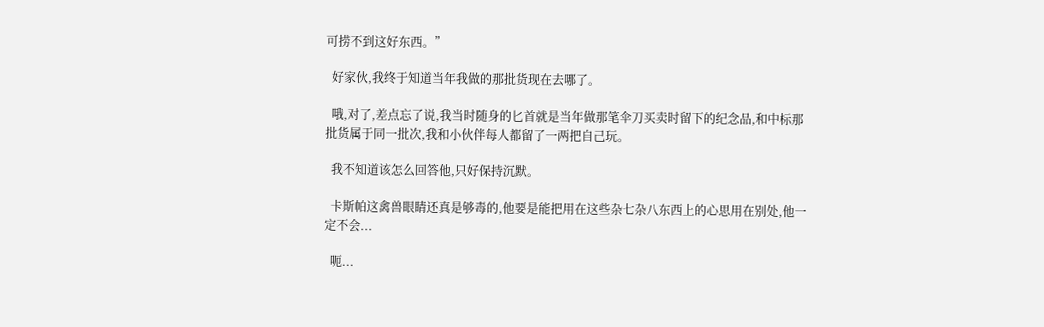可捞不到这好东西。”

  好家伙,我终于知道当年我做的那批货现在去哪了。

  哦,对了,差点忘了说,我当时随身的匕首就是当年做那笔伞刀买卖时留下的纪念品,和中标那批货属于同一批次,我和小伙伴每人都留了一两把自己玩。

  我不知道该怎么回答他,只好保持沉默。

  卡斯帕这禽兽眼睛还真是够毒的,他要是能把用在这些杂七杂八东西上的心思用在别处,他一定不会...

  呃...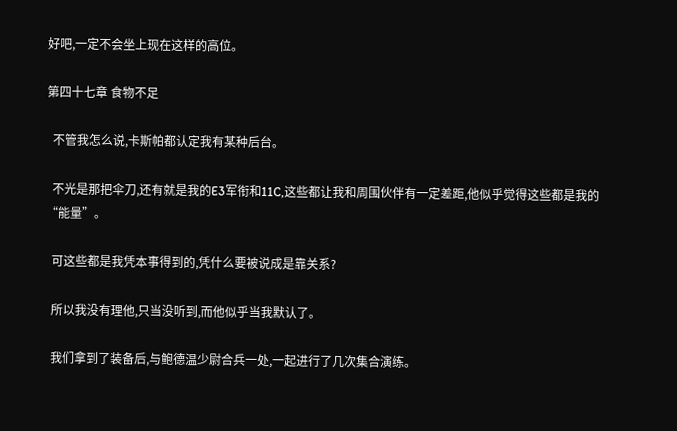好吧,一定不会坐上现在这样的高位。

第四十七章 食物不足

  不管我怎么说,卡斯帕都认定我有某种后台。

  不光是那把伞刀,还有就是我的E3军衔和11C,这些都让我和周围伙伴有一定差距,他似乎觉得这些都是我的“能量”。

  可这些都是我凭本事得到的,凭什么要被说成是靠关系?

  所以我没有理他,只当没听到,而他似乎当我默认了。

  我们拿到了装备后,与鲍德温少尉合兵一处,一起进行了几次集合演练。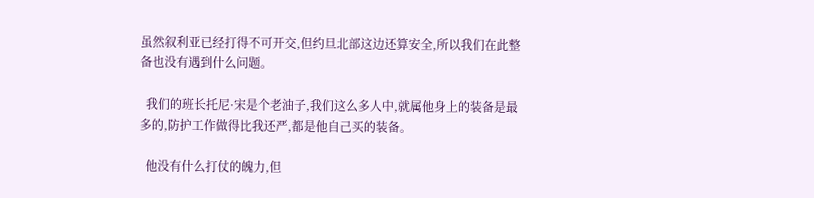虽然叙利亚已经打得不可开交,但约旦北部这边还算安全,所以我们在此整备也没有遇到什么问题。

  我们的班长托尼·宋是个老油子,我们这么多人中,就属他身上的装备是最多的,防护工作做得比我还严,都是他自己买的装备。

  他没有什么打仗的魄力,但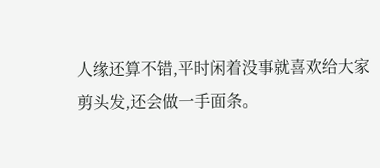人缘还算不错,平时闲着没事就喜欢给大家剪头发,还会做一手面条。